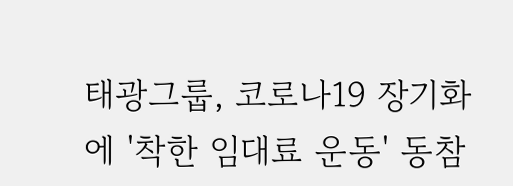태광그룹, 코로나19 장기화에 '착한 임대료 운동' 동참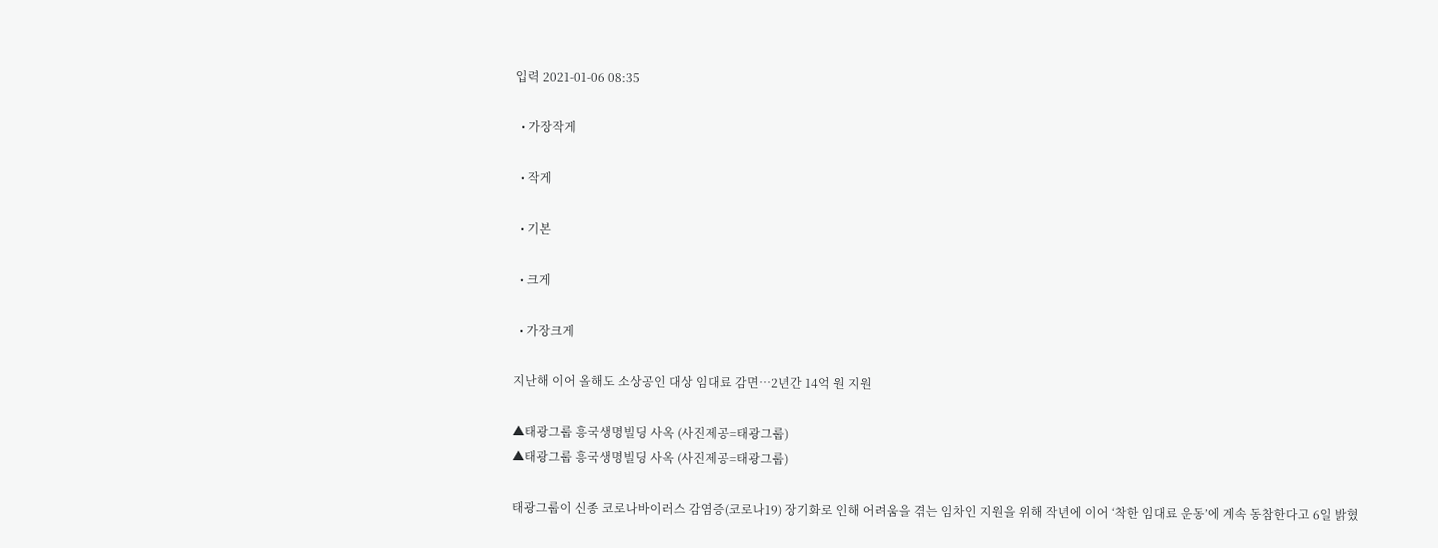입력 2021-01-06 08:35

  • 가장작게

  • 작게

  • 기본

  • 크게

  • 가장크게

지난해 이어 올해도 소상공인 대상 임대료 감면…2년간 14억 원 지원

▲태광그룹 흥국생명빌딩 사옥 (사진제공=태광그룹)
▲태광그룹 흥국생명빌딩 사옥 (사진제공=태광그룹)

태광그룹이 신종 코로나바이러스 감염증(코로나19) 장기화로 인해 어려움을 겪는 임차인 지원을 위해 작년에 이어 ‘착한 임대료 운동’에 계속 동참한다고 6일 밝혔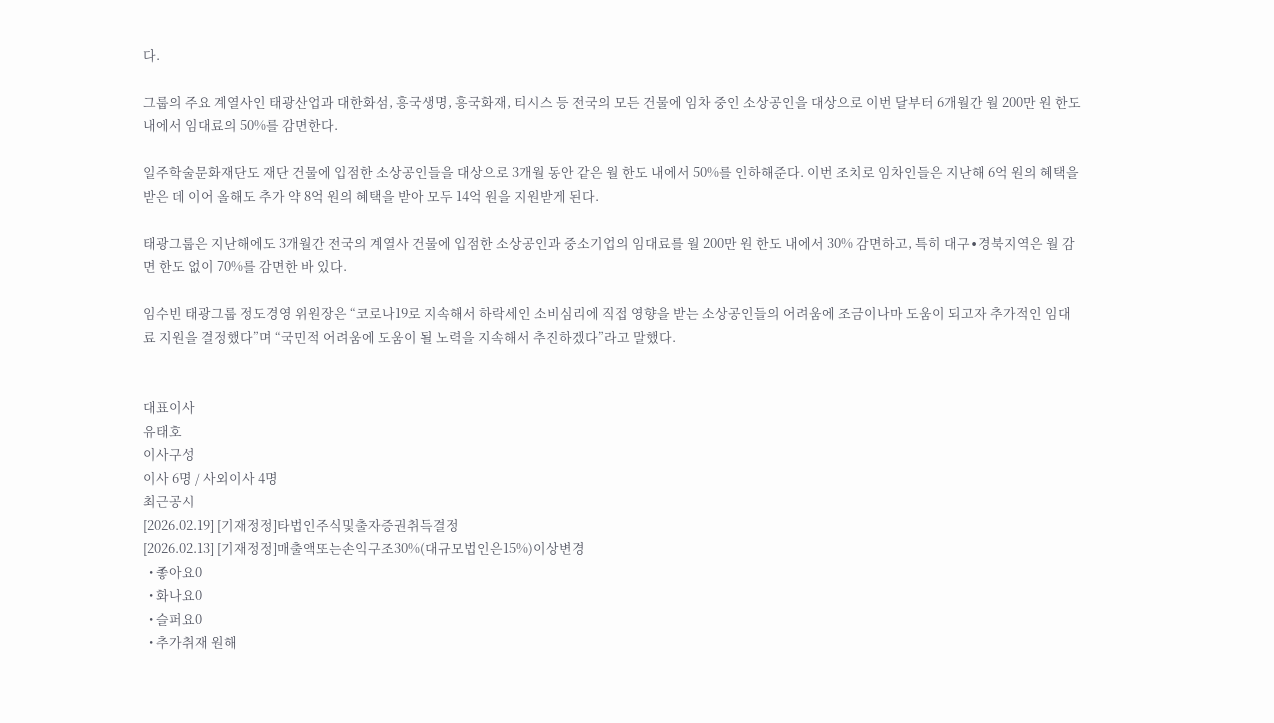다.

그룹의 주요 계열사인 태광산업과 대한화섬, 흥국생명, 흥국화재, 티시스 등 전국의 모든 건물에 임차 중인 소상공인을 대상으로 이번 달부터 6개월간 월 200만 원 한도 내에서 임대료의 50%를 감면한다.

일주학술문화재단도 재단 건물에 입점한 소상공인들을 대상으로 3개월 동안 같은 월 한도 내에서 50%를 인하해준다. 이번 조치로 임차인들은 지난해 6억 원의 혜택을 받은 데 이어 올해도 추가 약 8억 원의 혜택을 받아 모두 14억 원을 지원받게 된다.

태광그룹은 지난해에도 3개월간 전국의 계열사 건물에 입점한 소상공인과 중소기업의 임대료를 월 200만 원 한도 내에서 30% 감면하고, 특히 대구∙경북지역은 월 감면 한도 없이 70%를 감면한 바 있다.

임수빈 태광그룹 정도경영 위원장은 “코로나19로 지속해서 하락세인 소비심리에 직접 영향을 받는 소상공인들의 어려움에 조금이나마 도움이 되고자 추가적인 임대료 지원을 결정했다”며 “국민적 어려움에 도움이 될 노력을 지속해서 추진하겠다”라고 말했다.


대표이사
유태호
이사구성
이사 6명 / 사외이사 4명
최근공시
[2026.02.19] [기재정정]타법인주식및출자증권취득결정
[2026.02.13] [기재정정]매출액또는손익구조30%(대규모법인은15%)이상변경
  • 좋아요0
  • 화나요0
  • 슬퍼요0
  • 추가취재 원해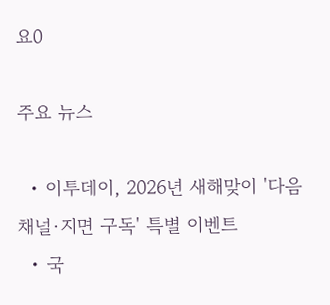요0

주요 뉴스

  • 이투데이, 2026년 새해맞이 '다음채널·지면 구독' 특별 이벤트
  • 국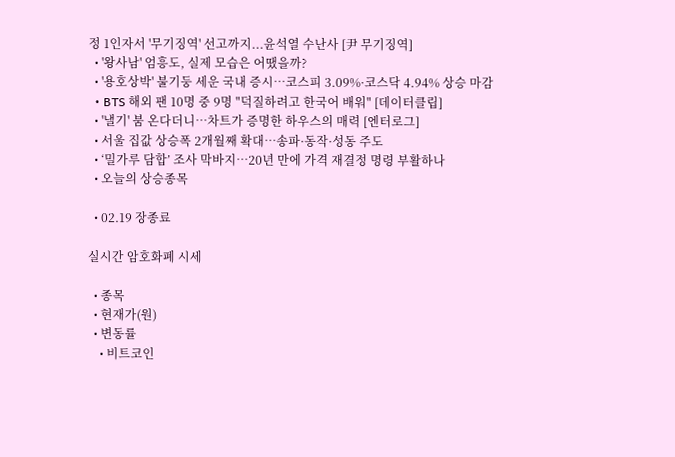정 1인자서 '무기징역' 선고까지...윤석열 수난사 [尹 무기징역]
  • '왕사남' 엄흥도, 실제 모습은 어땠을까?
  • '용호상박' 불기둥 세운 국내 증시…코스피 3.09%·코스닥 4.94% 상승 마감
  • BTS 해외 팬 10명 중 9명 "덕질하려고 한국어 배워" [데이터클립]
  • '낼기' 붐 온다더니⋯차트가 증명한 하우스의 매력 [엔터로그]
  • 서울 집값 상승폭 2개월째 확대⋯송파·동작·성동 주도
  • ‘밀가루 담합’ 조사 막바지…20년 만에 가격 재결정 명령 부활하나
  • 오늘의 상승종목

  • 02.19 장종료

실시간 암호화폐 시세

  • 종목
  • 현재가(원)
  • 변동률
    • 비트코인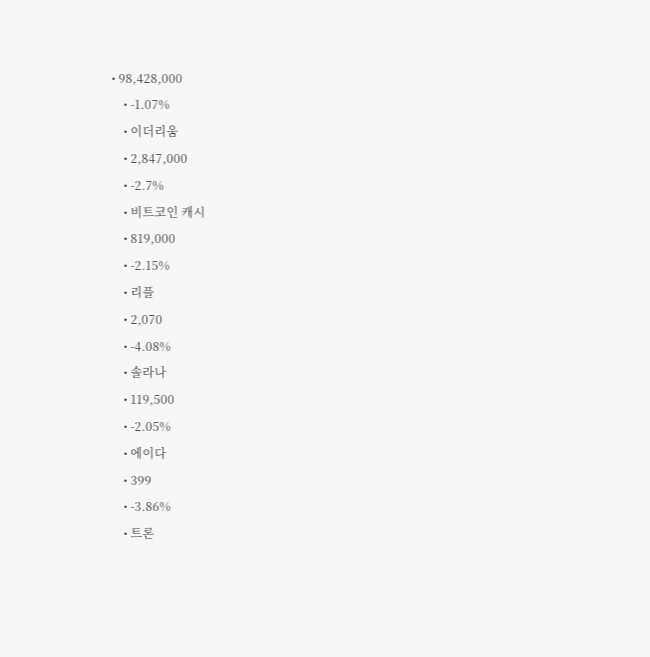• 98,428,000
    • -1.07%
    • 이더리움
    • 2,847,000
    • -2.7%
    • 비트코인 캐시
    • 819,000
    • -2.15%
    • 리플
    • 2,070
    • -4.08%
    • 솔라나
    • 119,500
    • -2.05%
    • 에이다
    • 399
    • -3.86%
    • 트론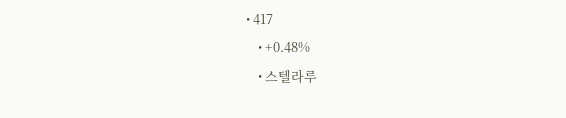• 417
    • +0.48%
    • 스텔라루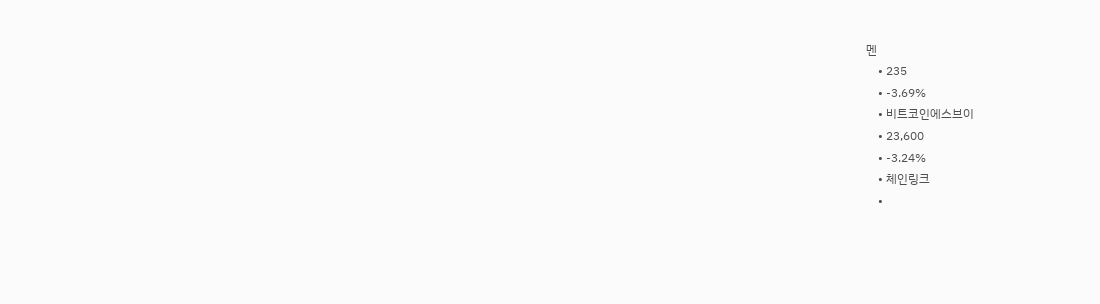멘
    • 235
    • -3.69%
    • 비트코인에스브이
    • 23,600
    • -3.24%
    • 체인링크
    •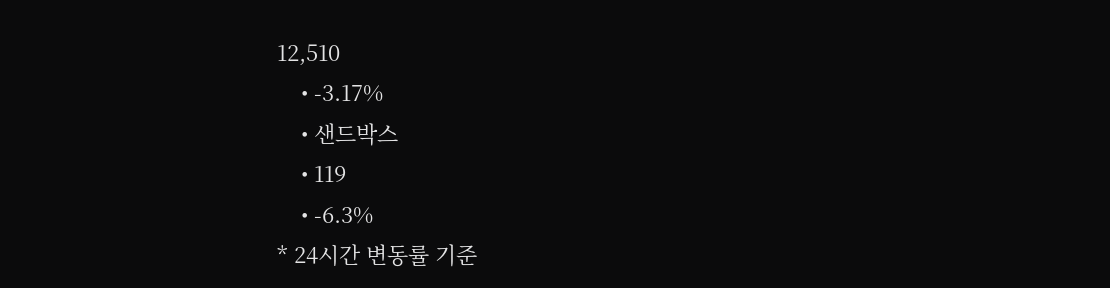12,510
    • -3.17%
    • 샌드박스
    • 119
    • -6.3%
* 24시간 변동률 기준